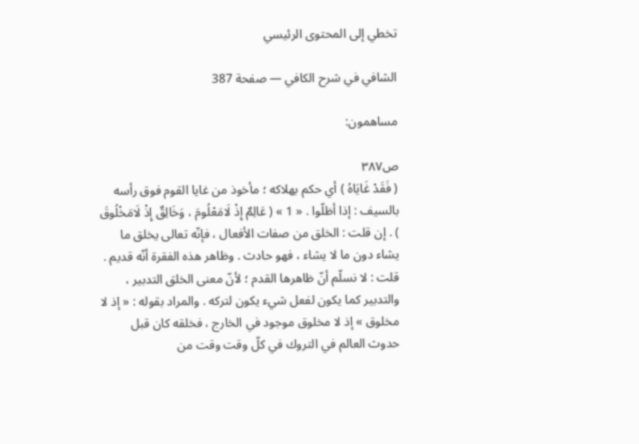تخطي إلى المحتوى الرئيسي

الشافي في شرح الكافي — صفحة 387

مساهمون:

ص٣٨٧
( فَقَدْ غَايَاهُ ) أي حكم بهلاكه ؛ مأخوذ من غايا القوم فوق رأسه بالسيف : إذا أظلّوا . « 1 » ( عَالِمٌ إِذْ لَامَعْلُومَ ، وَخَالِقٌ إِذْ لَامَخْلُوقَ ) . إن قلت : الخلق من صفات الأفعال ، فإنّه تعالى يخلق ما يشاء دون ما لا يشاء ، فهو حادث . وظاهر هذه الفقرة أنّه قديم . قلت : لا نسلّم أنّ ظاهرها القدم ؛ لأنّ معنى الخلق التدبير ، والتدبير كما يكون لفعل شيء يكون لتركه . والمراد بقوله : « إذ لا مخلوق » إذ لا مخلوق موجود في الخارج ، فخلقه كان قبل حدوث العالم في التروك في كلّ وقت وقت من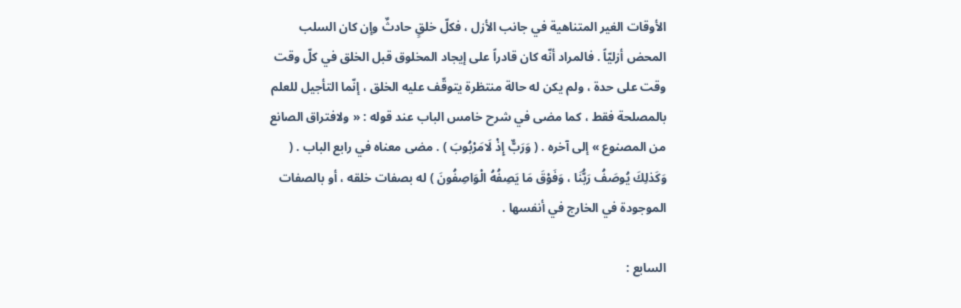الأوقات الغير المتناهية في جانب الأزل ، فكلّ خلقٍ حادثٌ وإن كان السلب المحض أزليّاً . فالمراد أنّه كان قادراً على إيجاد المخلوق قبل الخلق في كلّ وقت وقت على حدة ، ولم يكن له حالة منتظرة يتوقّف عليه الخلق ، إنّما التأجيل للعلم بالمصلحة فقط ، كما مضى في شرح خامس الباب عند قوله : « ولافتراق الصانع من المصنوع » إلى آخره . ( وَرَبٌّ إِذْ لَامَرْبُوبَ ) . مضى معناه في رابع الباب . ( وَكَذلِكَ يُوصَفُ رَبُّنَا ، وَفَوْقَ مَا يَصِفُهُ الْوَاصِفُونَ ) له بصفات خلقه ، أو بالصفات الموجودة في الخارج في أنفسها .

السابع :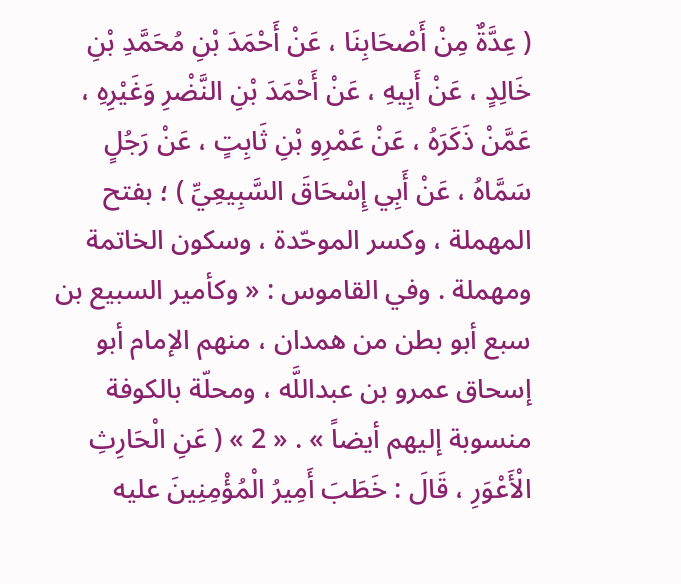( عِدَّةٌ مِنْ أَصْحَابِنَا ، عَنْ أَحْمَدَ بْنِ مُحَمَّدِ بْنِ خَالِدٍ ، عَنْ أَبِيهِ ، عَنْ أَحْمَدَ بْنِ النَّضْرِ وَغَيْرِهِ ، عَمَّنْ ذَكَرَهُ ، عَنْ عَمْرِو بْنِ ثَابِتٍ ، عَنْ رَجُلٍ سَمَّاهُ ، عَنْ أَبِي إِسْحَاقَ السَّبِيعِيِّ ) ؛ بفتح المهملة ، وكسر الموحّدة ، وسكون الخاتمة ومهملة . وفي القاموس : « وكأمير السبيع بن سبع أبو بطن من همدان ، منهم الإمام أبو إسحاق عمرو بن عبداللَّه ، ومحلّة بالكوفة منسوبة إليهم أيضاً » . « 2 » ( عَنِ الْحَارِثِ الْأَعْوَرِ ، قَالَ : خَطَبَ أَمِيرُ الْمُؤْمِنِينَ عليه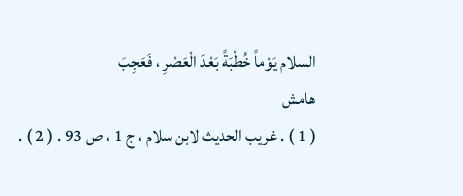السلام يَوْماً خُطْبَةً بَعْدَ الْعَصْرِ ، فَعَجِبَ
هامش
( 1 ) . غريب الحديث لابن سلام ، ج 1 ، ص 93 . ( 2 ) .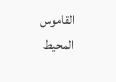القاموس المحيط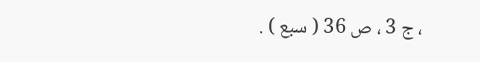، ج 3 ، ص 36 ( سبع ) .